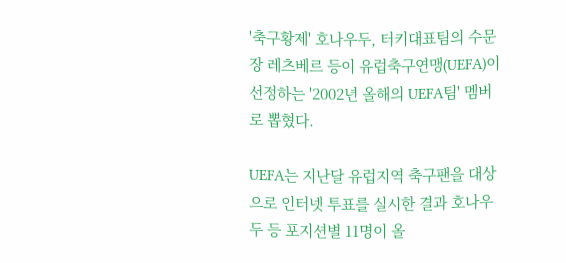'축구황제' 호나우두, 터키대표팀의 수문장 레츠베르 등이 유럽축구연맹(UEFA)이 선정하는 '2002년 올해의 UEFA팀' 멤버로 뽑혔다.

UEFA는 지난달 유럽지역 축구팬을 대상으로 인터넷 투표를 실시한 결과 호나우두 등 포지션별 11명이 올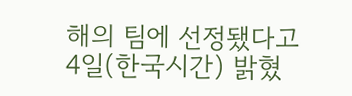해의 팀에 선정됐다고 4일(한국시간) 밝혔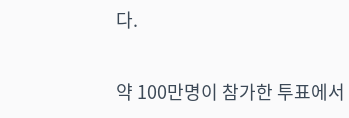다.

약 100만명이 참가한 투표에서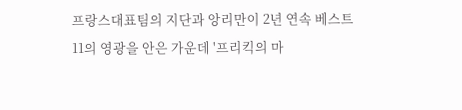프랑스대표팀의 지단과 앙리만이 2년 연속 베스트11의 영광을 안은 가운데 '프리킥의 마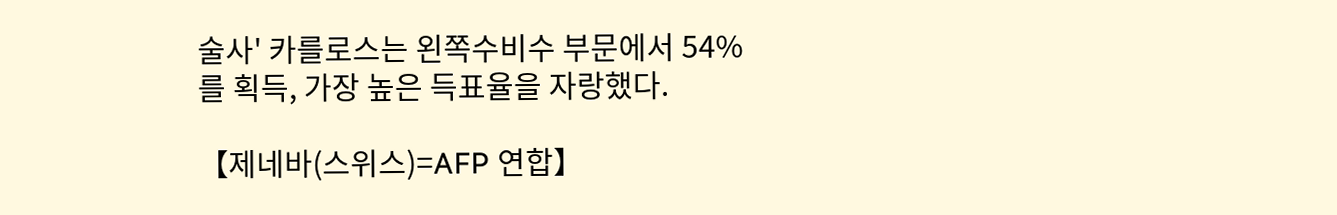술사' 카를로스는 왼쪽수비수 부문에서 54%를 획득, 가장 높은 득표율을 자랑했다.

【제네바(스위스)=AFP 연합】